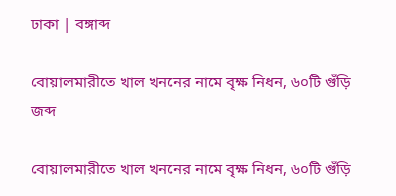ঢাকা | বঙ্গাব্দ

বোয়ালমারীতে খাল খননের নামে বৃক্ষ নিধন, ৬০টি গুঁড়ি জব্দ

বোয়ালমারীতে খাল খননের নামে বৃক্ষ নিধন, ৬০টি গুঁড়ি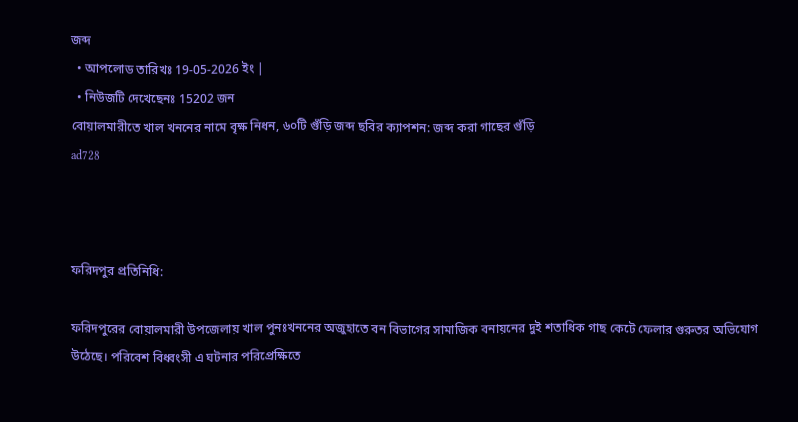জব্দ
  • আপলোড তারিখঃ 19-05-2026 ইং |
  • নিউজটি দেখেছেনঃ 15202 জন
বোয়ালমারীতে খাল খননের নামে বৃক্ষ নিধন, ৬০টি গুঁড়ি জব্দ ছবির ক্যাপশন: জব্দ করা গাছের গুঁড়ি
ad728



ফরিদপুর প্রতিনিধি:

ফরিদপুরের বোয়ালমারী উপজেলায় খাল পুনঃখননের অজুহাতে বন বিভাগের সামাজিক বনায়নের দুই শতাধিক গাছ কেটে ফেলার গুরুতর অভিযোগ উঠেছে। পরিবেশ বিধ্বংসী এ ঘটনার পরিপ্রেক্ষিতে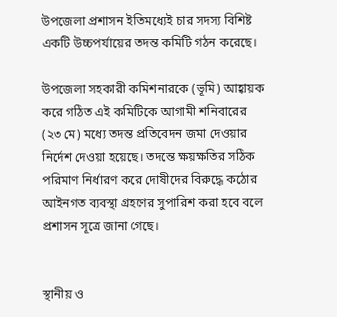উপজেলা প্রশাসন ইতিমধ্যেই চার সদস্য বিশিষ্ট একটি উচ্চপর্যায়ের তদন্ত কমিটি গঠন করেছে।

উপজেলা সহকারী কমিশনারকে (ভূমি) আহ্বায়ক করে গঠিত এই কমিটিকে আগামী শনিবারের (২৩ মে) মধ্যে তদন্ত প্রতিবেদন জমা দেওয়ার নির্দেশ দেওয়া হয়েছে। তদন্তে ক্ষয়ক্ষতির সঠিক পরিমাণ নির্ধারণ করে দোষীদের বিরুদ্ধে কঠোর আইনগত ব্যবস্থা গ্রহণের সুপারিশ করা হবে বলে প্রশাসন সূত্রে জানা গেছে।


স্থানীয় ও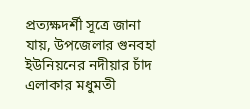প্রত্যক্ষদর্শী সূত্রে জানা যায়, উপজেলার গুনবহা ইউনিয়নের নদীয়ার চাঁদ এলাকার মধুমতী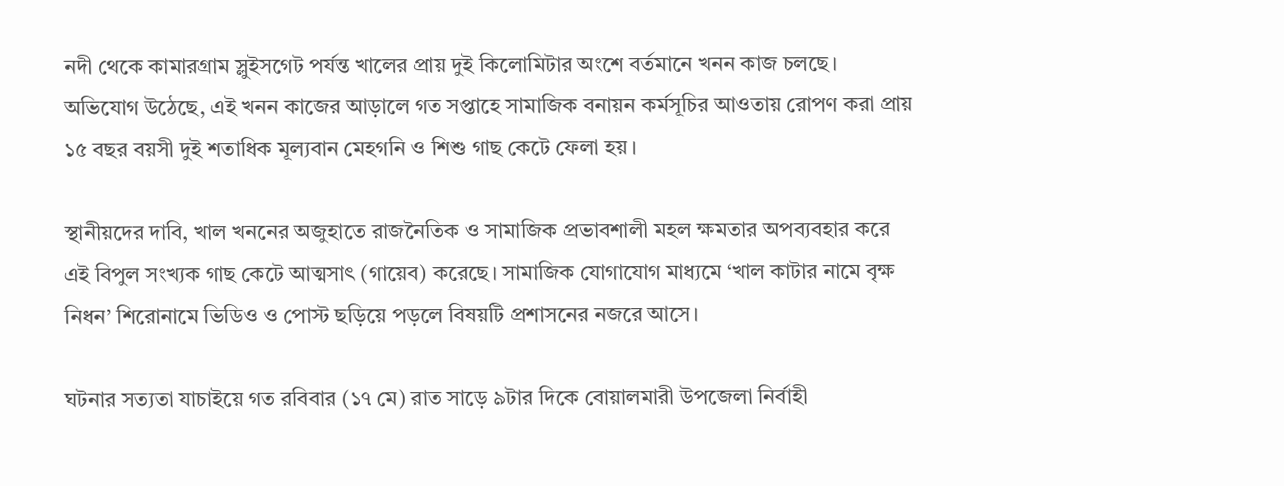নদী থেকে কামারগ্রাম স্লুইসগেট পর্যন্ত খালের প্রায় দুই কিলোমিটার অংশে বর্তমানে খনন কাজ চলছে। অভিযোগ উঠেছে, এই খনন কাজের আড়ালে গত সপ্তাহে সামাজিক বনায়ন কর্মসূচির আওতায় রোপণ করা প্রায় ১৫ বছর বয়সী দুই শতাধিক মূল্যবান মেহগনি ও শিশু গাছ কেটে ফেলা হয়।

স্থানীয়দের দাবি, খাল খননের অজুহাতে রাজনৈতিক ও সামাজিক প্রভাবশালী মহল ক্ষমতার অপব্যবহার করে এই বিপুল সংখ্যক গাছ কেটে আত্মসাৎ (গায়েব) করেছে। সামাজিক যোগাযোগ মাধ্যমে ‘খাল কাটার নামে বৃক্ষ নিধন’ শিরোনামে ভিডিও ও পোস্ট ছড়িয়ে পড়লে বিষয়টি প্রশাসনের নজরে আসে।

ঘটনার সত্যতা যাচাইয়ে গত রবিবার (১৭ মে) রাত সাড়ে ৯টার দিকে বোয়ালমারী উপজেলা নির্বাহী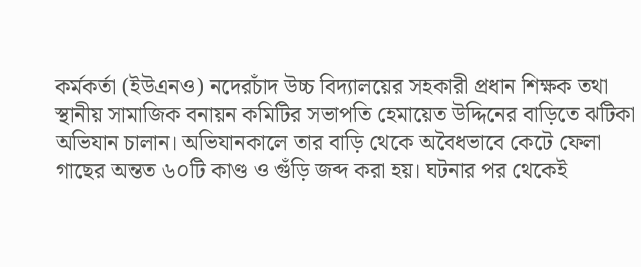কর্মকর্তা (ইউএনও) নদেরচাঁদ উচ্চ বিদ্যালয়ের সহকারী প্রধান শিক্ষক তথা স্থানীয় সামাজিক বনায়ন কমিটির সভাপতি হেমায়েত উদ্দিনের বাড়িতে ঝটিকা অভিযান চালান। অভিযানকালে তার বাড়ি থেকে অবৈধভাবে কেটে ফেলা গাছের অন্তত ৬০টি কাণ্ড ও গুঁড়ি জব্দ করা হয়। ঘটনার পর থেকেই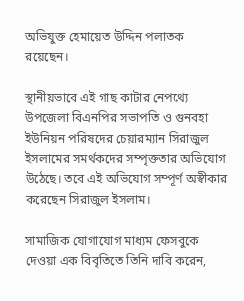অভিযুক্ত হেমায়েত উদ্দিন পলাতক রয়েছেন।

স্থানীয়ভাবে এই গাছ কাটার নেপথ্যে উপজেলা বিএনপির সভাপতি ও গুনবহা ইউনিয়ন পরিষদের চেয়ারম্যান সিরাজুল ইসলামের সমর্থকদের সম্পৃক্ততার অভিযোগ উঠেছে। তবে এই অভিযোগ সম্পূর্ণ অস্বীকার করেছেন সিরাজুল ইসলাম।

সামাজিক যোগাযোগ মাধ্যম ফেসবুকে দেওয়া এক বিবৃতিতে তিনি দাবি করেন,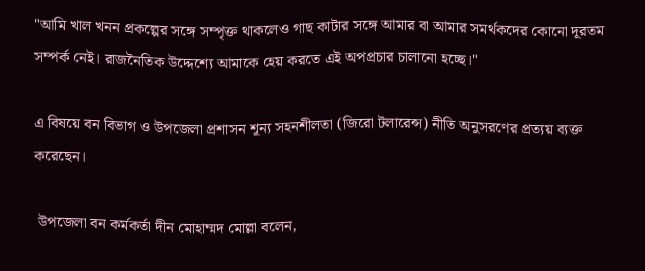"আমি খাল খনন প্রকল্পের সঙ্গে সম্পৃক্ত থাকলেও গাছ কাটার সঙ্গে আমার বা আমার সমর্থকদের কোনো দূরতম সম্পর্ক নেই। রাজনৈতিক উদ্দেশ্যে আমাকে হেয় করতে এই অপপ্রচার চালানো হচ্ছে।"

এ বিষয়ে বন বিভাগ ও উপজেলা প্রশাসন শূন্য সহনশীলতা (জিরো টলারেন্স) নীতি অনুসরণের প্রত্যয় ব্যক্ত করেছেন।

 উপজেলা বন কর্মকর্তা দীন মোহাম্মদ মোল্লা বলেন,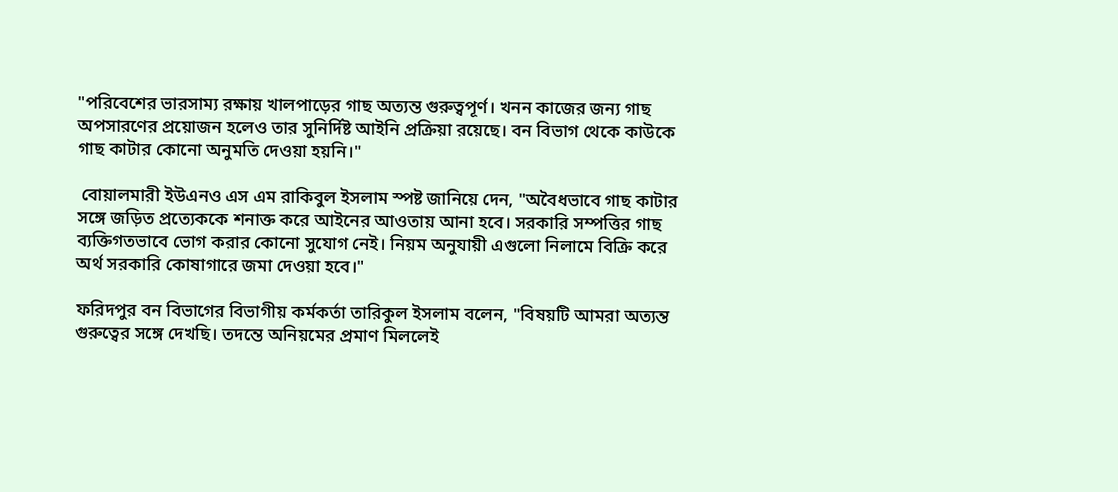"পরিবেশের ভারসাম্য রক্ষায় খালপাড়ের গাছ অত্যন্ত গুরুত্বপূর্ণ। খনন কাজের জন্য গাছ অপসারণের প্রয়োজন হলেও তার সুনির্দিষ্ট আইনি প্রক্রিয়া রয়েছে। বন বিভাগ থেকে কাউকে গাছ কাটার কোনো অনুমতি দেওয়া হয়নি।"

 বোয়ালমারী ইউএনও এস এম রাকিবুল ইসলাম স্পষ্ট জানিয়ে দেন, "অবৈধভাবে গাছ কাটার সঙ্গে জড়িত প্রত্যেককে শনাক্ত করে আইনের আওতায় আনা হবে। সরকারি সম্পত্তির গাছ ব্যক্তিগতভাবে ভোগ করার কোনো সুযোগ নেই। নিয়ম অনুযায়ী এগুলো নিলামে বিক্রি করে অর্থ সরকারি কোষাগারে জমা দেওয়া হবে।"

ফরিদপুর বন বিভাগের বিভাগীয় কর্মকর্তা তারিকুল ইসলাম বলেন, "বিষয়টি আমরা অত্যন্ত গুরুত্বের সঙ্গে দেখছি। তদন্তে অনিয়মের প্রমাণ মিললেই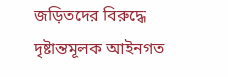জড়িতদের বিরুদ্ধে দৃষ্টান্তমূলক আইনগত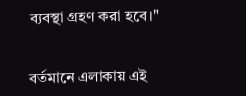ব্যবস্থা গ্রহণ করা হবে।"


বর্তমানে এলাকায় এই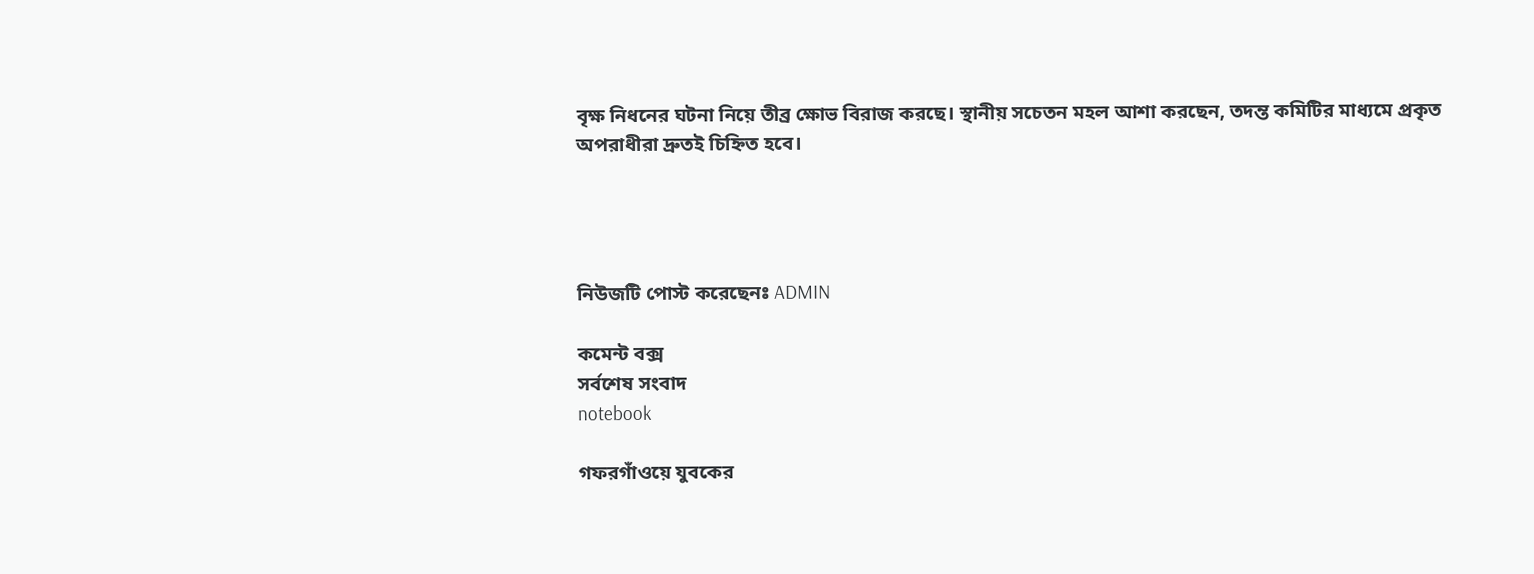বৃক্ষ নিধনের ঘটনা নিয়ে তীব্র ক্ষোভ বিরাজ করছে। স্থানীয় সচেতন মহল আশা করছেন, তদন্ত কমিটির মাধ্যমে প্রকৃত অপরাধীরা দ্রুতই চিহ্নিত হবে।




নিউজটি পোস্ট করেছেনঃ ADMIN

কমেন্ট বক্স
সর্বশেষ সংবাদ
notebook

গফরগাঁওয়ে যুবকের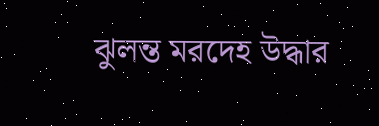ঝুলন্ত মরদেহ উদ্ধার